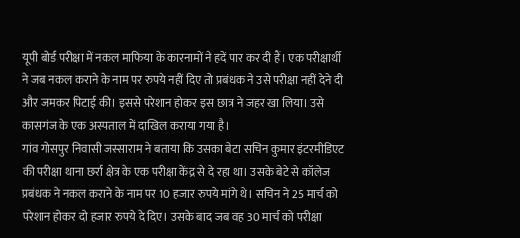यूपी बोर्ड परीक्षा में नकल माफिया के कारनामों ने हदें पार कर दी हैं। एक परीक्षार्थी ने जब नकल कराने के नाम पर रुपये नहीं दिए तो प्रबंधक ने उसे परीक्षा नहीं देने दी और जमकर पिटाई की। इससे परेशान होकर इस छात्र ने जहर खा लिया। उसे कासगंज के एक अस्पताल में दाखिल कराया गया है।
गांव गोसपुर निवासी जस्साराम ने बताया कि उसका बेटा सचिन कुमार इंटरमीडिएट की परीक्षा थाना छर्रा क्षेत्र के एक परीक्षा केंद्र से दे रहा था। उसके बेटे से कॉलेज प्रबंधक ने नकल कराने के नाम पर 10 हजार रुपये मांगे थे। सचिन ने 25 मार्च को परेशान होकर दो हजार रुपये दे दिए। उसके बाद जब वह 30 मार्च को परीक्षा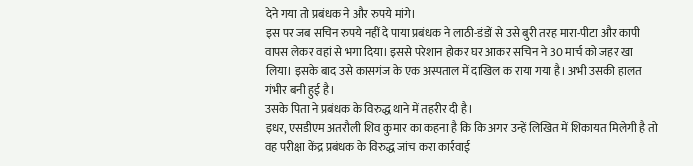देने गया तो प्रबंधक ने और रुपये मांगे।
इस पर जब सचिन रुपये नहीं दे पाया प्रबंधक ने लाठी-डंडों से उसे बुरी तरह मारा-पीटा और कापी वापस लेकर वहां से भगा दिया। इससे परेशान होकर घर आकर सचिन ने 30 मार्च को जहर खा लिया। इसके बाद उसे कासगंज के एक अस्पताल में दाखिल क राया गया है। अभी उसकी हालत गंभीर बनी हुई है।
उसके पिता ने प्रबंधक के विरुद्ध थाने में तहरीर दी है।
इधर, एसडीएम अतरौली शिव कुमार का कहना है कि कि अगर उन्हें लिखित में शिकायत मिलेगी है तो वह परीक्षा केंद्र प्रबंधक के विरुद्ध जांच करा कार्रवाई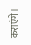कराएंगे।